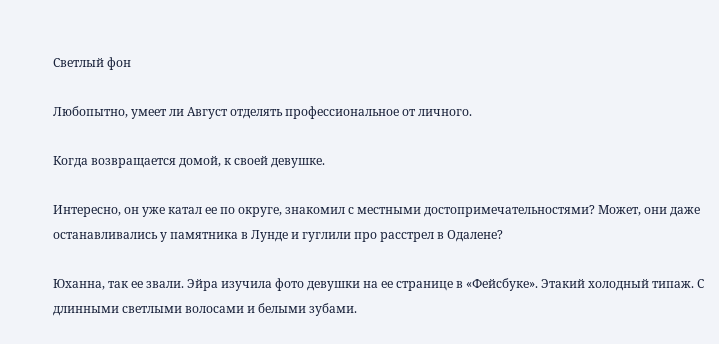Светлый фон

Любопытно, умеет ли Август отделять профессиональное от личного.

Когда возвращается домой, к своей девушке.

Интересно, он уже катал ее по округе, знакомил с местными достопримечательностями? Может, они даже останавливались у памятника в Лунде и гуглили про расстрел в Одалене?

Юханна, так ее звали. Эйра изучила фото девушки на ее странице в «Фейсбуке». Этакий холодный типаж. С длинными светлыми волосами и белыми зубами.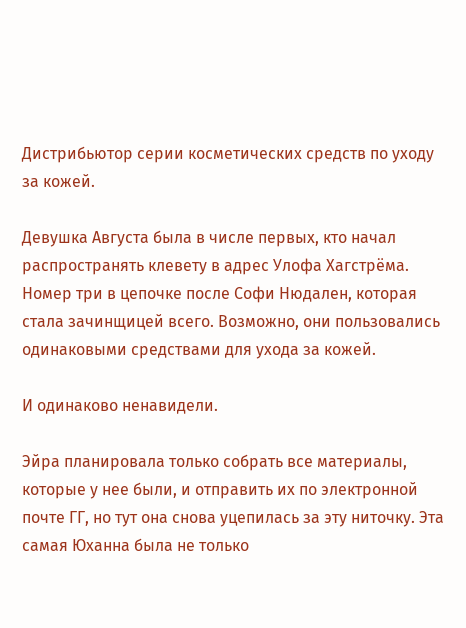Дистрибьютор серии косметических средств по уходу за кожей.

Девушка Августа была в числе первых, кто начал распространять клевету в адрес Улофа Хагстрёма. Номер три в цепочке после Софи Нюдален, которая стала зачинщицей всего. Возможно, они пользовались одинаковыми средствами для ухода за кожей.

И одинаково ненавидели.

Эйра планировала только собрать все материалы, которые у нее были, и отправить их по электронной почте ГГ, но тут она снова уцепилась за эту ниточку. Эта самая Юханна была не только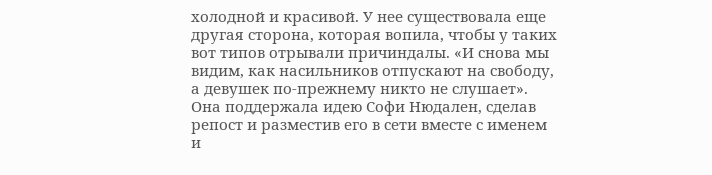холодной и красивой. У нее существовала еще другая сторона, которая вопила, чтобы у таких вот типов отрывали причиндалы. «И снова мы видим, как насильников отпускают на свободу, а девушек по-прежнему никто не слушает». Она поддержала идею Софи Нюдален, сделав репост и разместив его в сети вместе с именем и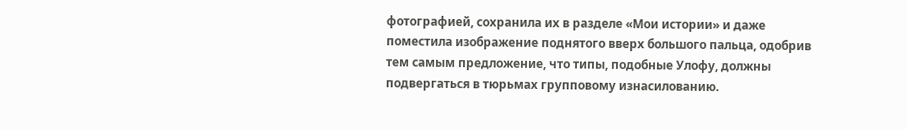фотографией, сохранила их в разделе «Мои истории» и даже поместила изображение поднятого вверх большого пальца, одобрив тем самым предложение, что типы, подобные Улофу, должны подвергаться в тюрьмах групповому изнасилованию.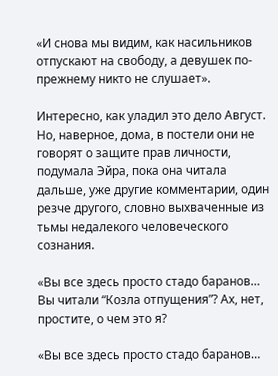«И снова мы видим, как насильников отпускают на свободу, а девушек по-прежнему никто не слушает».

Интересно, как уладил это дело Август. Но, наверное, дома, в постели они не говорят о защите прав личности, подумала Эйра, пока она читала дальше, уже другие комментарии, один резче другого, словно выхваченные из тьмы недалекого человеческого сознания.

«Вы все здесь просто стадо баранов… Вы читали “Козла отпущения”? Ах, нет, простите, о чем это я?

«Вы все здесь просто стадо баранов…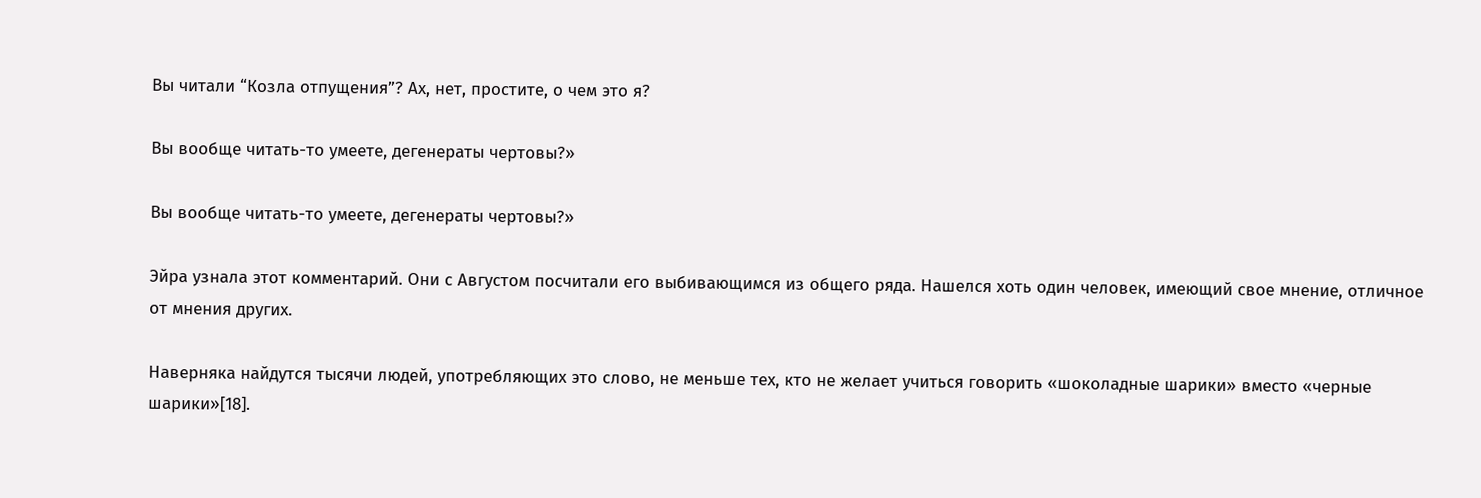Вы читали “Козла отпущения”? Ах, нет, простите, о чем это я?

Вы вообще читать-то умеете, дегенераты чертовы?»

Вы вообще читать-то умеете, дегенераты чертовы?»

Эйра узнала этот комментарий. Они с Августом посчитали его выбивающимся из общего ряда. Нашелся хоть один человек, имеющий свое мнение, отличное от мнения других.

Наверняка найдутся тысячи людей, употребляющих это слово, не меньше тех, кто не желает учиться говорить «шоколадные шарики» вместо «черные шарики»[18].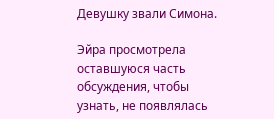Девушку звали Симона.

Эйра просмотрела оставшуюся часть обсуждения, чтобы узнать, не появлялась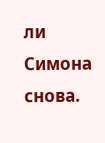ли Симона снова.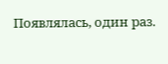Появлялась, один раз.